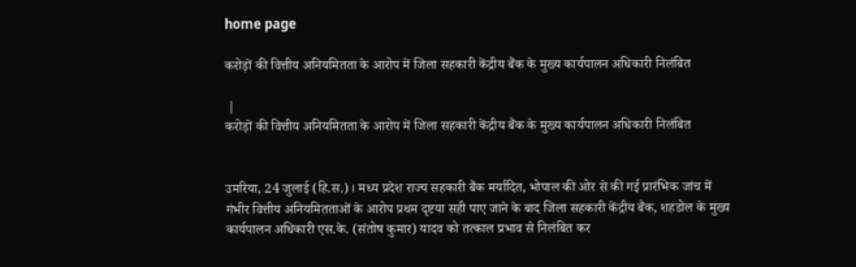home page

करोड़ों की वित्तीय अनियमितता के आरोप में जिला सहकारी केंद्रीय बैंक के मुख्य कार्यपालन अधिकारी निलंबित

 |
करोड़ों की वित्तीय अनियमितता के आरोप में जिला सहकारी केंद्रीय बैंक के मुख्य कार्यपालन अधिकारी निलंबित


उमरिया, 24 जुलाई (हि.स.)। मध्य प्रदेश राज्य सहकारी बैंक मर्यादित, भोपाल की ओर से की गई प्रारंभिक जांच में गंभीर वित्तीय अनियमितताओं के आरोप प्रथम दृष्टया सही पाए जाने के बाद जिला सहकारी केंद्रीय बैंक, शहडोल के मुख्य कार्यपालन अधिकारी एस.के. (संतोष कुमार) यादव को तत्काल प्रभाव से निलंबित कर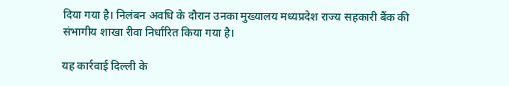दिया गया है। निलंबन अवधि के दौरान उनका मुख्यालय मध्यप्रदेश राज्य सहकारी बैंक की संभागीय शाखा रीवा निर्धारित किया गया है।

यह कार्रवाई दिल्ली के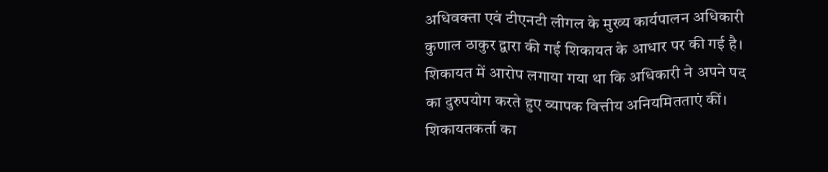अधिवक्ता एवं टीएनटी लीगल के मुख्य कार्यपालन अधिकारी कुणाल ठाकुर द्वारा की गई शिकायत के आधार पर की गई है। शिकायत में आरोप लगाया गया था कि अधिकारी ने अपने पद का दुरुपयोग करते हुए व्यापक वित्तीय अनियमितताएं कीं। शिकायतकर्ता का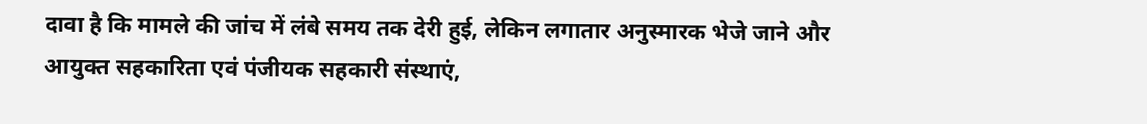दावा है कि मामले की जांच में लंबे समय तक देरी हुई, लेकिन लगातार अनुस्मारक भेजे जाने और आयुक्त सहकारिता एवं पंजीयक सहकारी संस्थाएं,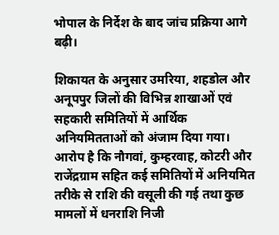भोपाल के निर्देश के बाद जांच प्रक्रिया आगे बढ़ी।

शिकायत के अनुसार उमरिया, शहडोल और अनूपपुर जिलों की विभिन्न शाखाओं एवं सहकारी समितियों में आर्थिक अनियमितताओं को अंजाम दिया गया। आरोप है कि नौगवां, कुम्हरवाह, कोटरी और राजेंद्रग्राम सहित कई समितियों में अनियमित तरीके से राशि की वसूली की गई तथा कुछ मामलों में धनराशि निजी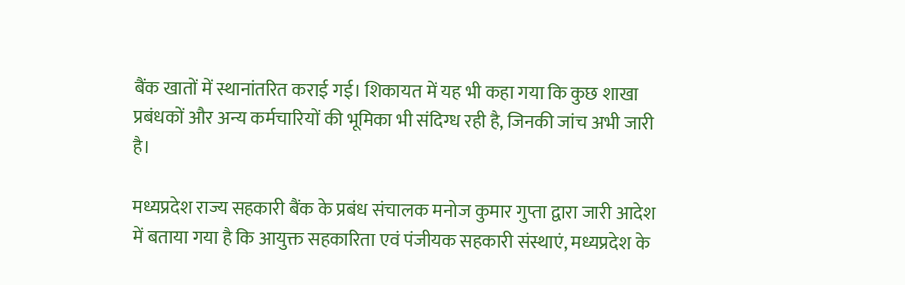बैंक खातों में स्थानांतरित कराई गई। शिकायत में यह भी कहा गया कि कुछ शाखा प्रबंधकों और अन्य कर्मचारियों की भूमिका भी संदिग्ध रही है, जिनकी जांच अभी जारी है।

मध्यप्रदेश राज्य सहकारी बैंक के प्रबंध संचालक मनोज कुमार गुप्ता द्वारा जारी आदेश में बताया गया है कि आयुक्त सहकारिता एवं पंजीयक सहकारी संस्थाएं, मध्यप्रदेश के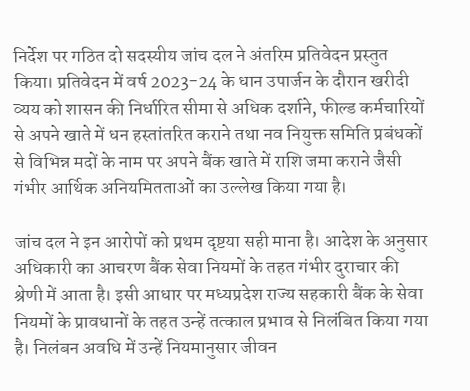निर्देश पर गठित दो सदस्यीय जांच दल ने अंतरिम प्रतिवेदन प्रस्तुत किया। प्रतिवेदन में वर्ष 2023-24 के धान उपार्जन के दौरान खरीदी व्यय को शासन की निर्धारित सीमा से अधिक दर्शाने, फील्ड कर्मचारियों से अपने खाते में धन हस्तांतरित कराने तथा नव नियुक्त समिति प्रबंधकों से विभिन्न मदों के नाम पर अपने बैंक खाते में राशि जमा कराने जैसी गंभीर आर्थिक अनियमितताओं का उल्लेख किया गया है।

जांच दल ने इन आरोपों को प्रथम दृष्टया सही माना है। आदेश के अनुसार अधिकारी का आचरण बैंक सेवा नियमों के तहत गंभीर दुराचार की श्रेणी में आता है। इसी आधार पर मध्यप्रदेश राज्य सहकारी बैंक के सेवा नियमों के प्रावधानों के तहत उन्हें तत्काल प्रभाव से निलंबित किया गया है। निलंबन अवधि में उन्हें नियमानुसार जीवन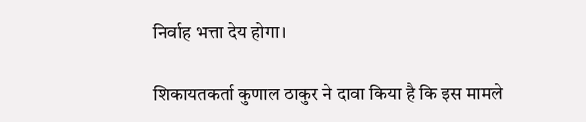निर्वाह भत्ता देय होगा।

शिकायतकर्ता कुणाल ठाकुर ने दावा किया है कि इस मामले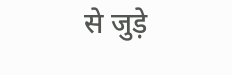से जुड़े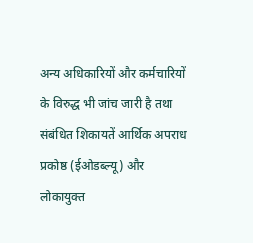अन्य अधिकारियों और कर्मचारियों के विरुद्ध भी जांच जारी है तथा संबंधित शिकायतें आर्थिक अपराध प्रकोष्ठ (ईओडब्ल्यू) और लोकायुक्त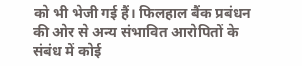को भी भेजी गई हैं। फिलहाल बैंक प्रबंधन की ओर से अन्य संभावित आरोपितों के संबंध में कोई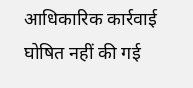आधिकारिक कार्रवाई घोषित नहीं की गई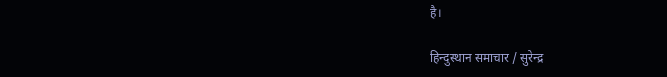है।

हिन्दुस्थान समाचार / सुरेन्‍द्र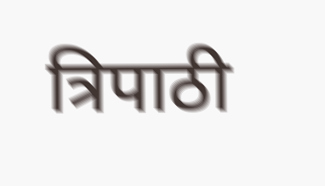त्रिपाठी